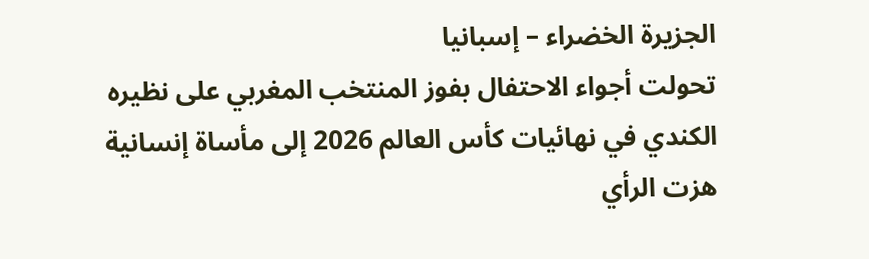الجزيرة الخضراء – إسبانيا
تحولت أجواء الاحتفال بفوز المنتخب المغربي على نظيره الكندي في نهائيات كأس العالم 2026 إلى مأساة إنسانية هزت الرأي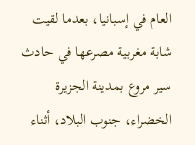العام في إسبانيا، بعدما لقيت شابة مغربية مصرعها في حادث سير مروع بمدينة الجزيرة الخضراء، جنوب البلاد، أثناء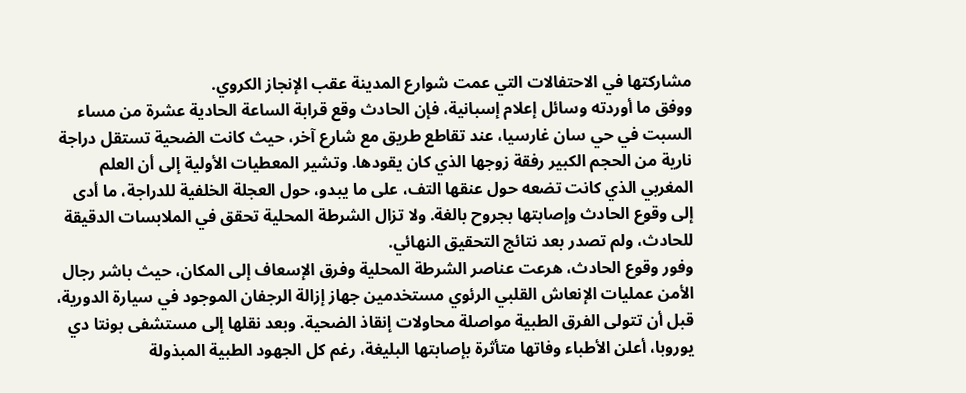مشاركتها في الاحتفالات التي عمت شوارع المدينة عقب الإنجاز الكروي.
ووفق ما أوردته وسائل إعلام إسبانية، فإن الحادث وقع قرابة الساعة الحادية عشرة من مساء السبت في حي سان غارسيا، عند تقاطع طريق مع شارع آخر، حيث كانت الضحية تستقل دراجة نارية من الحجم الكبير رفقة زوجها الذي كان يقودها. وتشير المعطيات الأولية إلى أن العلم المغربي الذي كانت تضعه حول عنقها التف، على ما يبدو، حول العجلة الخلفية للدراجة، ما أدى إلى وقوع الحادث وإصابتها بجروح بالغة. ولا تزال الشرطة المحلية تحقق في الملابسات الدقيقة للحادث، ولم تصدر بعد نتائج التحقيق النهائي.
وفور وقوع الحادث، هرعت عناصر الشرطة المحلية وفرق الإسعاف إلى المكان، حيث باشر رجال الأمن عمليات الإنعاش القلبي الرئوي مستخدمين جهاز إزالة الرجفان الموجود في سيارة الدورية، قبل أن تتولى الفرق الطبية مواصلة محاولات إنقاذ الضحية. وبعد نقلها إلى مستشفى بونتا دي يوروبا، أعلن الأطباء وفاتها متأثرة بإصابتها البليغة، رغم كل الجهود الطبية المبذولة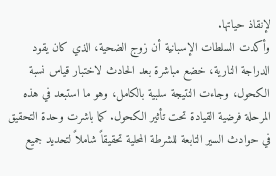لإنقاذ حياتها.
وأكدت السلطات الإسبانية أن زوج الضحية، الذي كان يقود الدراجة النارية، خضع مباشرة بعد الحادث لاختبار قياس نسبة الكحول، وجاءت النتيجة سلبية بالكامل، وهو ما استبعد في هذه المرحلة فرضية القيادة تحت تأثير الكحول. كما باشرت وحدة التحقيق في حوادث السير التابعة للشرطة المحلية تحقيقاً شاملاً لتحديد جميع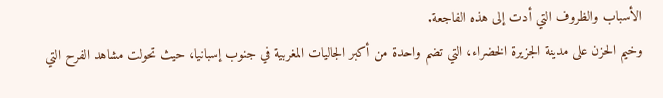الأسباب والظروف التي أدت إلى هذه الفاجعة.
وخيم الحزن على مدينة الجزيرة الخضراء، التي تضم واحدة من أكبر الجاليات المغربية في جنوب إسبانيا، حيث تحولت مشاهد الفرح التي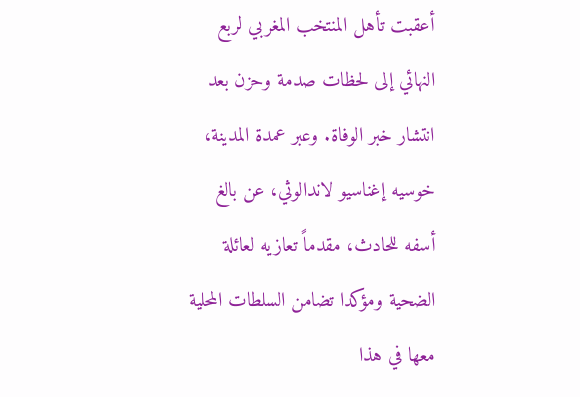أعقبت تأهل المنتخب المغربي لربع النهائي إلى لحظات صدمة وحزن بعد انتشار خبر الوفاة. وعبر عمدة المدينة، خوسيه إغناسيو لاندالوثي، عن بالغ أسفه للحادث، مقدماً تعازيه لعائلة الضحية ومؤكدا تضامن السلطات المحلية معها في هذا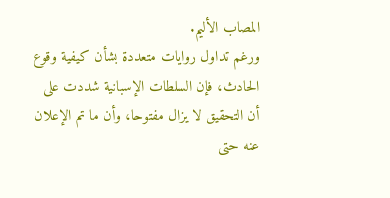المصاب الأليم.
ورغم تداول روايات متعددة بشأن كيفية وقوع الحادث، فإن السلطات الإسبانية شددت على أن التحقيق لا يزال مفتوحا، وأن ما تم الإعلان عنه حتى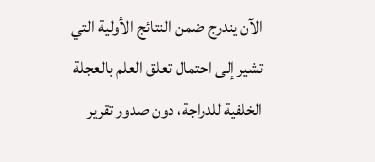الآن يندرج ضمن النتائج الأولية التي تشير إلى احتمال تعلق العلم بالعجلة الخلفية للدراجة، دون صدور تقرير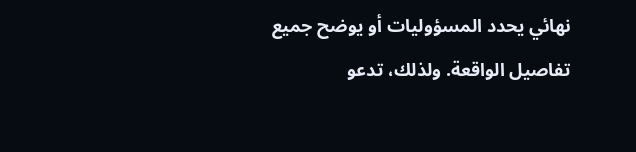نهائي يحدد المسؤوليات أو يوضح جميع تفاصيل الواقعة. ولذلك، تدعو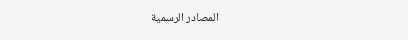المصادر الرسمية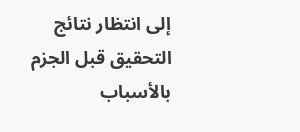إلى انتظار نتائج التحقيق قبل الجزم بالأسباب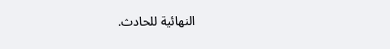النهائية للحادث.